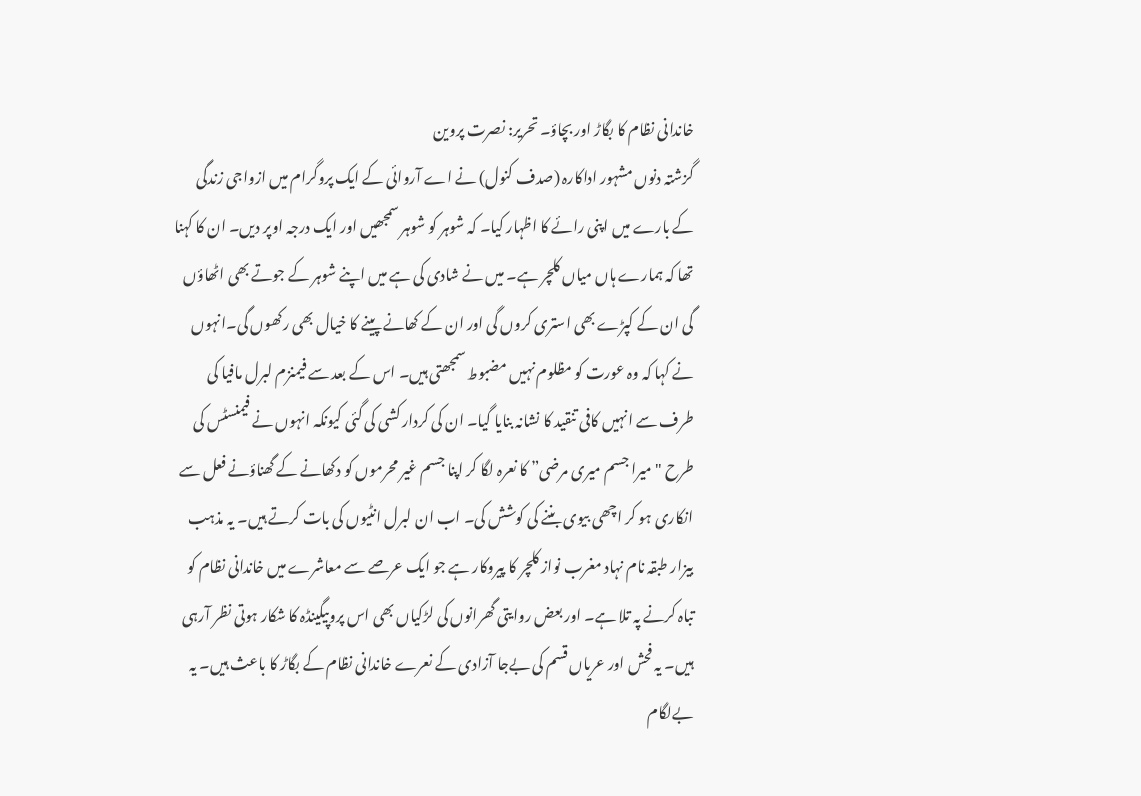خاندانی نظام کا بگاڑ اور بچاؤ۔ تحریر: نصرت پروین
گزشتہ دنوں مشہور اداکارہ (صدف کنول) نے اے آروائی کے ایک پروگرام میں ازواجی زندگی کے بارے میں اپنی رائے کا اظہار کیا۔ کہ شوہر کو شوہر سمجھیں اور ایک درجہ اوپر دیں۔ ان کا کہنا تھا کہ ہمارے ہاں میاں کلچر ہے۔ میں نے شادی کی ہے میں اپنے شوہر کے جوتے بھی اٹھاؤں گی ان کے کپڑے بھی استری کروں گی اور ان کے کھانے پینے کا خیال بھی رکھوں گی۔انہوں نے کہا کہ وہ عورت کو مظلوم نہیں مضبوط سمجھتی ہیں۔ اس کے بعد سے فیمنزم لبرل مافیا کی طرف سے انہیں کافی تنقید کا نشانہ بنایا گیا۔ ان کی کردار کشی کی گئی کیونکہ انہوں نے فیمنسٹس کی طرح "میرا جسم میری مرضی” کا نعرہ لگا کر اپنا جسم غیر محرموں کو دکھانے کے گھناؤنے فعل سے انکاری ہو کر اچھی بیوی بننے کی کوشش کی۔ اب ان لبرل انٹیوں کی بات کرتے ہیں۔ یہ مذہب بیزار طبقہ نام نہاد مغرب نواز کلچر کا پیروکار ہے جو ایک عرصے سے معاشرے میں خاندانی نظام کو تباہ کرنے پہ تلا ہے۔ اور بعض روایتی گھرانوں کی لڑکیاں بھی اس پروپیگینڈہ کا شکار ہوتی نظر آرہی ہیں۔ یہ فحش اور عریاں قسم کی بےجا آزادی کے نعرے خاندانی نظام کے بگاڑ کا باعث ہیں۔ یہ بےلگام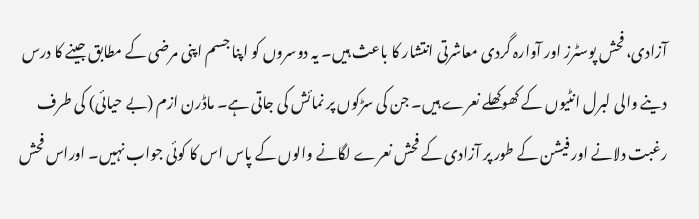آزادی، فحش پوسٹرز اور آوارہ گردی معاشرتی انتشار کا باعث ہیں۔ یہ دوسروں کو اپنا جسم اپنی مرضی کے مطابق جینے کا درس دینے والی لبرل انٹیوں کے کھوکھلے نعرے ہیں۔ جن کی سڑکوں پر نمائش کی جاتی ہے۔ ماڈرن ازم (بے حیائی) کی طرف رغبت دلانے اور فیشن کے طور پر آزادی کے فحش نعرے لگانے والوں کے پاس اس کا کوئی جواب نہیں۔ اوراس فحش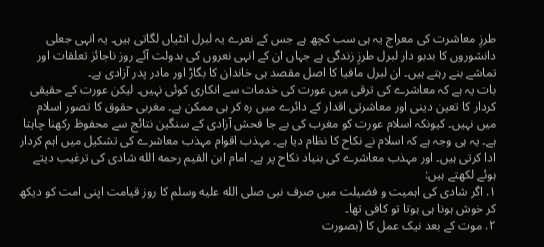طرزِ معاشرت کی معراج یہ ہی سب کچھ ہے جس کے نعرے یہ لبرل انٹیاں لگاتی ہیں۔ یہ انہی جعلی دانشوروں کا بدبو دار لبرل طرزِ زندگی ہے جہاں ان کے انہی نعروں کی بدولت آئے روز ناجائز تعلقات اور تماشے بنے رہتے ہیں۔ ان لبرل مافیا کا اصل مقصد ہی خاندان کا بگاڑ اور مادر پدر آزادی ہے۔
بات یہ ہے کہ معاشرے کی ترقی میں عورت کی خدمات سے انکاری کوئی نہیں۔ لیکن عورت کے حقیقی کردار کا تعین دینی اور معاشرتی اقدار کے دائرے میں رہ کر ہی ممکن ہے۔ مغربی حقوق کا تصور اسلام میں نہیں۔ کیونکہ اسلام عورت کو مغرب کی بے جا فحش آزادی کے سنگین نتائج سے محفوظ رکھنا چاہتا ہے۔ یہ ہی وجہ ہے کہ اسلام نے نکاح کا نظام دیا ہے۔ مہذب اقوام مہذب معاشرے کی تشکیل میں اہم کردار ادا کرتی ہیں۔ اور مہذب معاشرے کی بنیاد نکاح پر ہے۔ امام ابن القيم رحمه الله شادی کی ترغیب دیتے ہوئے لکھتے ہیں:
۱. اگر شادی کی اہمیت و فضیلت میں صرف نبی صلی الله علیه وسلم کا روز قیامت اپنی امت کو دیکھ کر خوش ہونا ہی ہوتا تو کافی تھا۔
۲. موت کے بعد نیک عمل کا (بصورت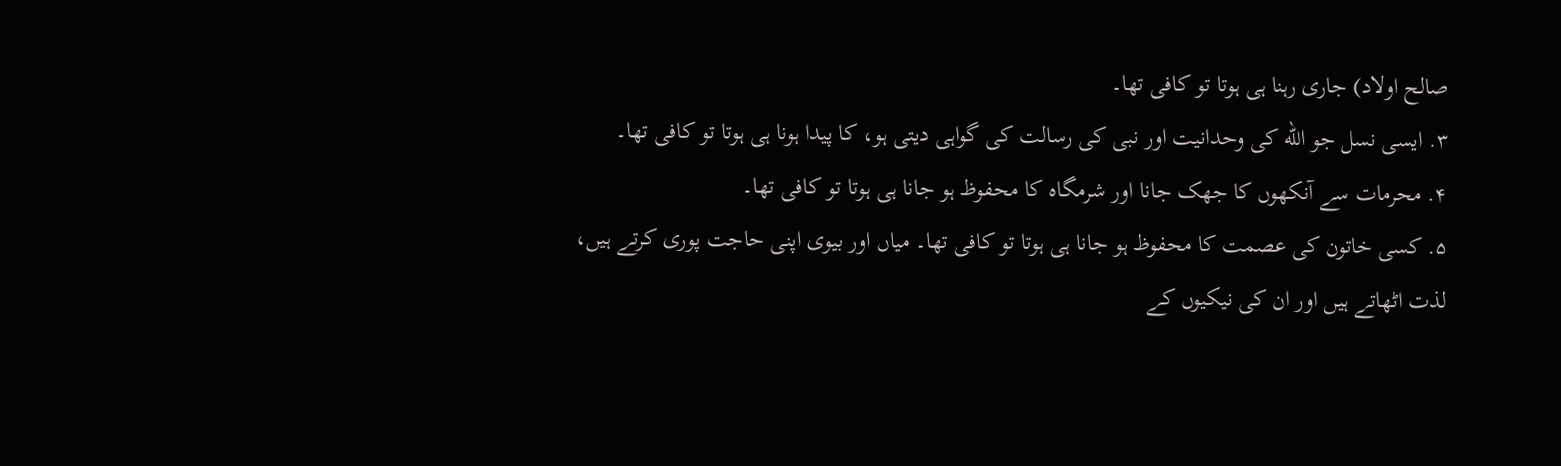صالح اولاد) جاری رہنا ہی ہوتا تو کافی تھا۔
۳. ایسی نسل جو الله کی وحدانیت اور نبی کی رسالت کی گواہی دیتی ہو، کا پیدا ہونا ہی ہوتا تو کافی تھا۔
۴. محرمات سے آنکھوں کا جھک جانا اور شرمگاہ کا محفوظ ہو جانا ہی ہوتا تو کافی تھا۔
۵. کسی خاتون کی عصمت کا محفوظ ہو جانا ہی ہوتا تو کافی تھا۔ میاں اور بیوی اپنی حاجت پوری کرتے ہیں، لذت اٹھاتے ہیں اور ان کی نیکیوں کے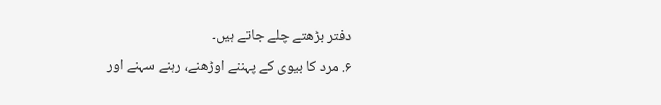دفتر بڑھتے چلے جاتے ہیں۔
۶. مرد کا بیوی کے پہننے اوڑھنے، رہنے سہنے اور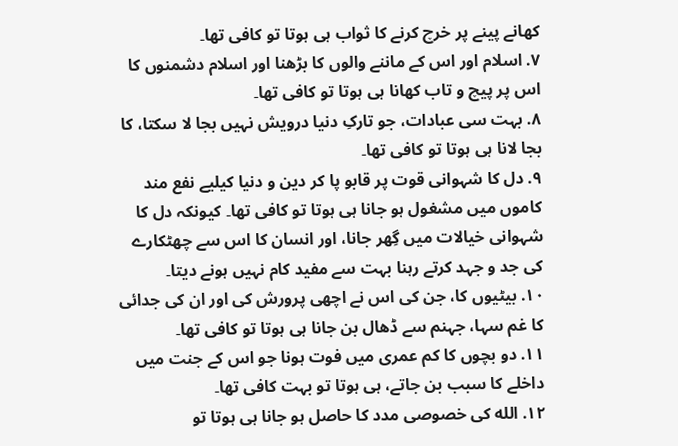کھانے پینے پر خرچ کرنے کا ثواب ہی ہوتا تو کافی تھا۔
۷. اسلام اور اس کے ماننے والوں کا بڑھنا اور اسلام دشمنوں کا اس پر پیچ و تاب کھانا ہی ہوتا تو کافی تھا۔
۸. بہت سی عبادات، جو تارکِ دنیا درویش نہیں بجا لا سکتا، کا بجا لانا ہی ہوتا تو کافی تھا۔
۹. دل کا شہوانی قوت پر قابو پا کر دین و دنیا کیلیے نفع مند کاموں میں مشغول ہو جانا ہی ہوتا تو کافی تھا۔ کیونکہ دل کا شہوانی خیالات میں گِھر جانا، اور انسان کا اس سے چھٹکارے کی جد و جہد کرتے رہنا بہت سے مفید کام نہیں ہونے دیتا۔
۱۰. بیٹیوں کا، جن کی اس نے اچھی پرورش کی اور ان کی جدائی کا غم سہا، جہنم سے ڈھال بن جانا ہی ہوتا تو کافی تھا۔
۱۱. دو بچوں کا کم عمری میں فوت ہونا جو اس کے جنت میں داخلے کا سبب بن جاتے، ہی ہوتا تو بہت کافی تھا۔
۱۲. الله کی خصوصی مدد کا حاصل ہو جانا ہی ہوتا تو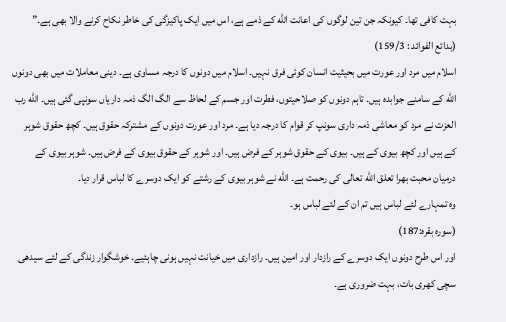بہت کافی تھا۔ کیونکہ جن تین لوگوں کی اعانت الله کے ذمے ہے، اس میں ایک پاکیزگی کی خاطر نکاح کرنے والا بھی ہے۔”
(بدائع الفوائد : 159/3)
اسلام میں مرد اور عورت میں بحیثیت انسان کوئی فرق نہیں۔ اسلام میں دونوں کا درجہ مساوی ہے۔ دینی معاملات میں بھی دونوں الله کے سامنے جوابدہ ہیں۔ تاہم دونوں کو صلاحیتوں، فطرت اور جسم کے لحاظ سے الگ الگ ذمہ داریاں سونپی گئی ہیں۔ الله رب العزت نے مرد کو معاشی ذمہ داری سونپ کر قوام کا درجہ دیا ہے۔ مرد اور عورت دونوں کے مشترکہ حقوق ہیں۔ کچھ حقوق شوہر کے ہیں اور کچھ بیوی کے ہیں۔ بیوی کے حقوق شوہر کے فرض ہیں۔ اور شوہر کے حقوق بیوی کے فرض ہیں۔ شوہر بیوی کے درمیان محبت بھرا تعلق الله تعالی کی رحمت ہے۔ الله نے شوہر بیوی کے رشتے کو ایک دوسرے کا لباس قرار دیا۔
وہ تمہارے لئے لباس ہیں تم ان کے لئے لباس ہو۔
(سورہ بقرہ:187)
اور اس طرح دونوں ایک دوسرے کے رازدار اور امین ہیں۔ رازداری میں خیانت نہیں ہونی چاہئیے۔ خوشگوار زندگی کے لئے سیدھی سچی کھری بات، بہت ضروری ہے۔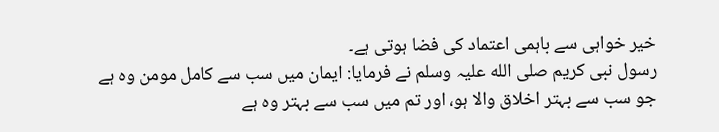خیر خواہی سے باہمی اعتماد کی فضا ہوتی ہے۔
رسول نبی کریم صلی الله علیہ وسلم نے فرمایا: ایمان میں سب سے کامل مومن وہ ہے جو سب سے بہتر اخلاق والا ہو، اور تم میں سب سے بہتر وہ ہے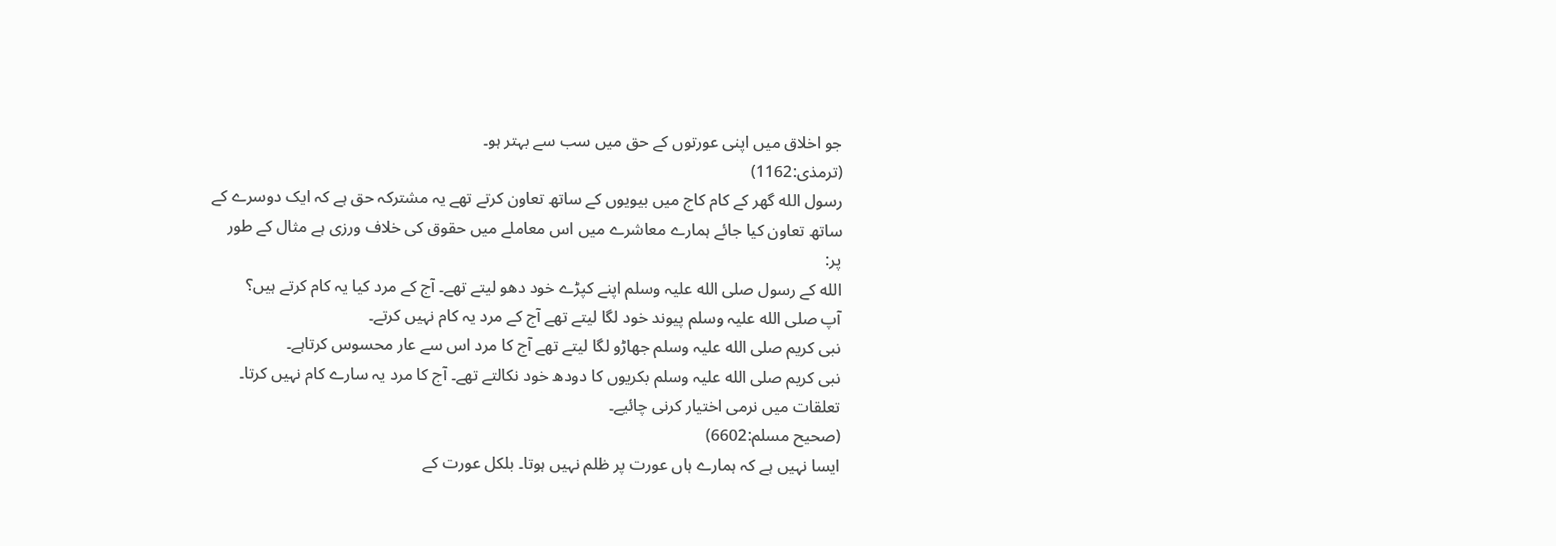جو اخلاق میں اپنی عورتوں کے حق میں سب سے بہتر ہو۔
(ترمذی:1162)
رسول الله گھر کے کام کاج میں بیویوں کے ساتھ تعاون کرتے تھے یہ مشترکہ حق ہے کہ ایک دوسرے کے ساتھ تعاون کیا جائے ہمارے معاشرے میں اس معاملے میں حقوق کی خلاف ورزی ہے مثال کے طور پر:
الله کے رسول صلی الله علیہ وسلم اپنے کپڑے خود دھو لیتے تھے۔ آج کے مرد کیا یہ کام کرتے ہیں؟
آپ صلی الله علیہ وسلم پیوند خود لگا لیتے تھے آج کے مرد یہ کام نہیں کرتے۔
نبی کریم صلی الله علیہ وسلم جھاڑو لگا لیتے تھے آج کا مرد اس سے عار محسوس کرتاہے۔
نبی کریم صلی الله علیہ وسلم بکریوں کا دودھ خود نکالتے تھے۔ آج کا مرد یہ سارے کام نہیں کرتا۔
تعلقات میں نرمی اختیار کرنی چائیے۔
(صحیح مسلم:6602)
ایسا نہیں ہے کہ ہمارے ہاں عورت پر ظلم نہیں ہوتا۔ بلکل عورت کے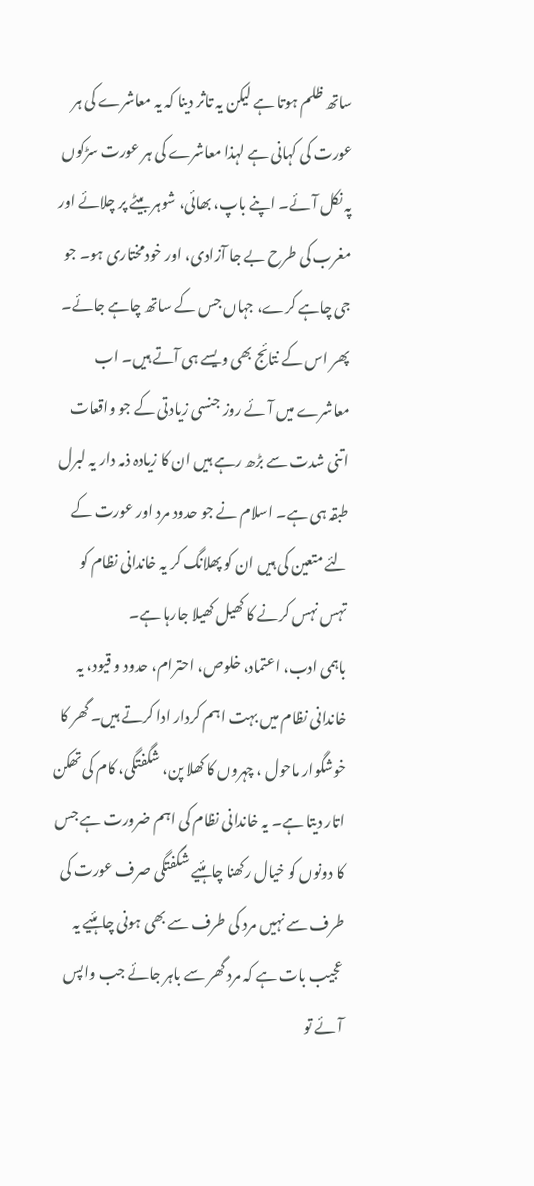ساتھ ظلم ہوتا ہے لیکن یہ تاثر دینا کہ یہ معاشرے کی ہر عورت کی کہانی ہے لہذا معاشرے کی ہر عورت سڑکوں پہ نکل آئے۔ اپنے باپ، بھائی، شوہر بیٹے پر چلائے اور مغرب کی طرح بے جا آزادی، اور خودمختاری ہو۔ جو جی چاہے کرے، جہاں جس کے ساتھ چاہے جائے۔ پھر اس کے نتائج بھی ویسے ہی آتے ہیں۔ اب معاشرے میں آئے روز جنسی زیادتی کے جو واقعات اتنی شدت سے بڑھ رہے ہیں ان کا زیادہ ذمہ دار یہ لبرل طبقہ ہی ہے۔ اسلام نے جو حدود مرد اور عورت کے لئے متعین کی ہیں ان کو پھلانگ کر یہ خاندانی نظام کو تہس نہس کرنے کا کھیل کھیلا جارہا ہے۔
باہمی ادب، اعتماد، خلوص، احترام، حدود و قیود، یہ خاندانی نظام میں بہت اہم کردار ادا کرتے ہیں۔ گھر کا خوشگوار ماحول ، چہروں کا کھلا پن، شگفتگی، کام کی تھکن اتار دیتا ہے۔ یہ خاندانی نظام کی اہم ضرورت ہے جس کا دونوں کو خیال رکھنا چاہئیے شگفتگی صرف عورت کی طرف سے نہیں مرد کی طرف سے بھی ہونی چاہئیے یہ عجیب بات ہے کہ مرد گھر سے باہر جائے جب واپس آئے تو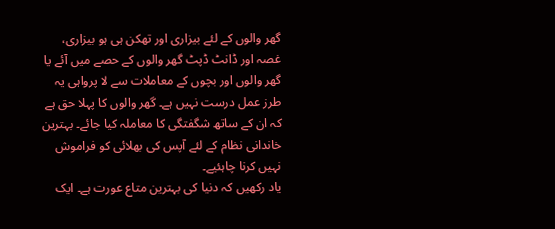گھر والوں کے لئے بیزاری اور تھکن ہی ہو بیزاری، غصہ اور ڈانٹ ڈپٹ گھر والوں کے حصے میں آئے یا گھر والوں اور بچوں کے معاملات سے لا پرواہی یہ طرز عمل درست نہیں ہے۔ گھر والوں کا پہلا حق ہے کہ ان کے ساتھ شگفتگی کا معاملہ کیا جائے۔ بہترین خاندانی نظام کے لئے آپس کی بھلائی کو فراموش نہیں کرنا چاہئیے۔
یاد رکھیں کہ دنیا کی بہترین متاع عورت ہے۔ ایک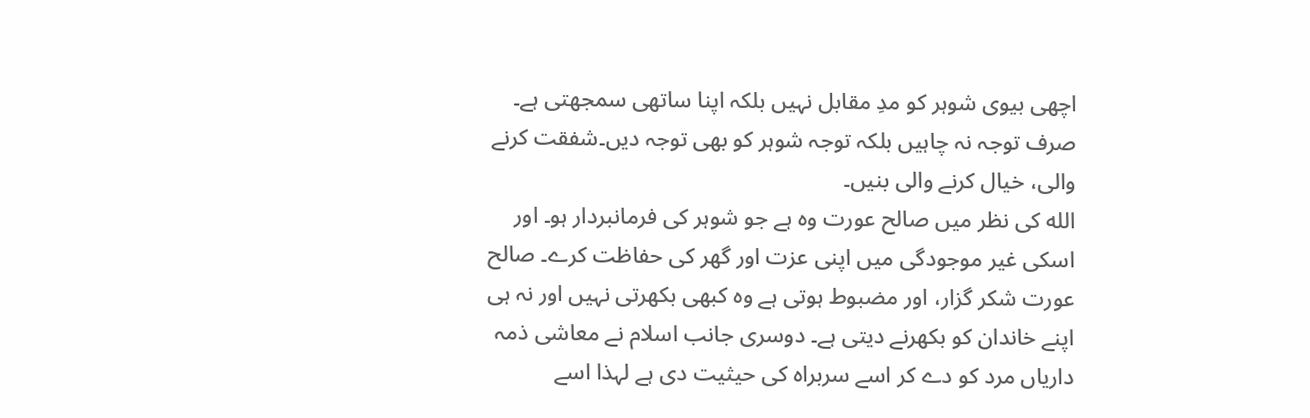اچھی بیوی شوہر کو مدِ مقابل نہیں بلکہ اپنا ساتھی سمجھتی ہے۔ صرف توجہ نہ چاہیں بلکہ توجہ شوہر کو بھی توجہ دیں۔شفقت کرنے والی، خیال کرنے والی بنیں۔
الله کی نظر میں صالح عورت وہ ہے جو شوہر کی فرمانبردار ہو۔ اور اسکی غیر موجودگی میں اپنی عزت اور گھر کی حفاظت کرے۔ صالح عورت شکر گزار، اور مضبوط ہوتی ہے وہ کبھی بکھرتی نہیں اور نہ ہی اپنے خاندان کو بکھرنے دیتی ہے۔ دوسری جانب اسلام نے معاشی ذمہ داریاں مرد کو دے کر اسے سربراہ کی حیثیت دی ہے لہذا اسے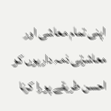اپنی تمام معاشی اور معاشرتی ذمہ داریوں کو احسن طریقے پورا کرنا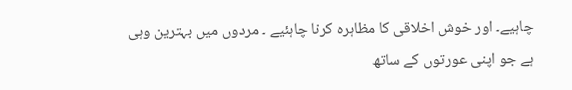چاہیے۔ اور خوش اخلاقی کا مظاہرہ کرنا چاہئیے ۔ مردوں میں بہترین وہی ہے جو اپنی عورتوں کے ساتھ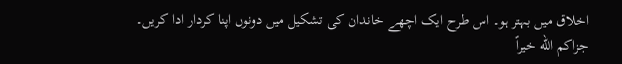اخلاق میں بہتر ہو۔ اس طرح ایک اچھے خاندان کی تشکیل میں دونوں اپنا کردار ادا کریں۔
جزاکم الله خیراً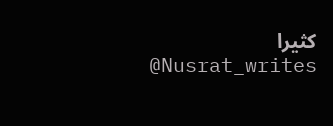کثیرا
@Nusrat_writes